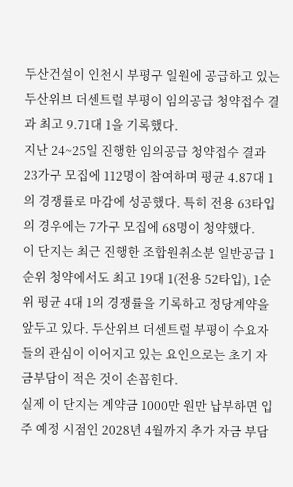두산건설이 인천시 부평구 일원에 공급하고 있는 두산위브 더센트럴 부평이 임의공급 청약접수 결과 최고 9.71대 1을 기록했다.
지난 24~25일 진행한 임의공급 청약접수 결과 23가구 모집에 112명이 참여하며 평균 4.87대 1의 경쟁률로 마감에 성공했다. 특히 전용 63타입의 경우에는 7가구 모집에 68명이 청약했다.
이 단지는 최근 진행한 조합원취소분 일반공급 1순위 청약에서도 최고 19대 1(전용 52타입), 1순위 평균 4대 1의 경쟁률을 기록하고 정당계약을 앞두고 있다. 두산위브 더센트럴 부평이 수요자들의 관심이 이어지고 있는 요인으로는 초기 자금부담이 적은 것이 손꼽힌다.
실제 이 단지는 계약금 1000만 원만 납부하면 입주 예정 시점인 2028년 4월까지 추가 자금 부담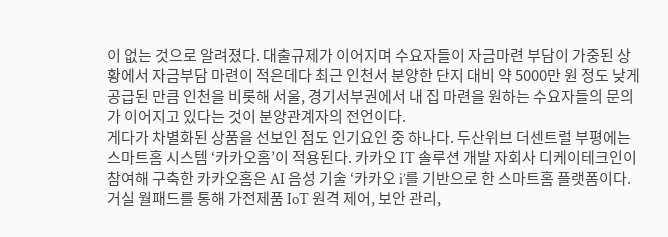이 없는 것으로 알려졌다. 대출규제가 이어지며 수요자들이 자금마련 부담이 가중된 상황에서 자금부담 마련이 적은데다 최근 인천서 분양한 단지 대비 약 5000만 원 정도 낮게 공급된 만큼 인천을 비롯해 서울, 경기서부권에서 내 집 마련을 원하는 수요자들의 문의가 이어지고 있다는 것이 분양관계자의 전언이다.
게다가 차별화된 상품을 선보인 점도 인기요인 중 하나다. 두산위브 더센트럴 부평에는 스마트홈 시스템 ‘카카오홈’이 적용된다. 카카오 IT 솔루션 개발 자회사 디케이테크인이 참여해 구축한 카카오홈은 AI 음성 기술 ‘카카오 i’를 기반으로 한 스마트홈 플랫폼이다. 거실 월패드를 통해 가전제품 IoT 원격 제어, 보안 관리,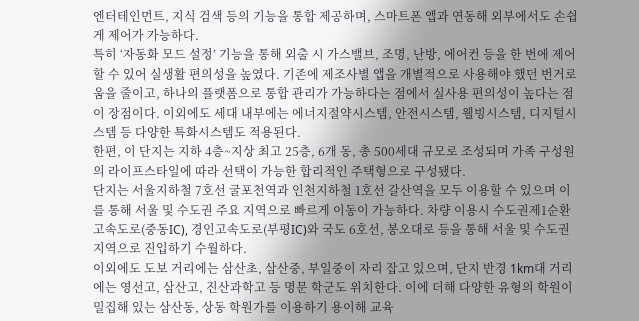엔터테인먼트, 지식 검색 등의 기능을 통합 제공하며, 스마트폰 앱과 연동해 외부에서도 손쉽게 제어가 가능하다.
특히 ‘자동화 모드 설정’ 기능을 통해 외출 시 가스밸브, 조명, 난방, 에어컨 등을 한 번에 제어할 수 있어 실생활 편의성을 높였다. 기존에 제조사별 앱을 개별적으로 사용해야 했던 번거로움을 줄이고, 하나의 플랫폼으로 통합 관리가 가능하다는 점에서 실사용 편의성이 높다는 점이 장점이다. 이외에도 세대 내부에는 에너지절약시스템, 안전시스템, 웰빙시스템, 디지털시스템 등 다양한 특화시스템도 적용된다.
한편, 이 단지는 지하 4층~지상 최고 25층, 6개 동, 총 500세대 규모로 조성되며 가족 구성원의 라이프스타일에 따라 선택이 가능한 합리적인 주택형으로 구성됐다.
단지는 서울지하철 7호선 굴포천역과 인천지하철 1호선 갈산역을 모두 이용할 수 있으며 이를 통해 서울 및 수도권 주요 지역으로 빠르게 이동이 가능하다. 차량 이용시 수도권제1순환고속도로(중동IC), 경인고속도로(부평IC)와 국도 6호선, 봉오대로 등을 통해 서울 및 수도권 지역으로 진입하기 수월하다.
이외에도 도보 거리에는 삼산초, 삼산중, 부일중이 자리 잡고 있으며, 단지 반경 1km대 거리에는 영선고, 삼산고, 진산과학고 등 명문 학군도 위치한다. 이에 더해 다양한 유형의 학원이 밀집해 있는 삼산동, 상동 학원가를 이용하기 용이해 교육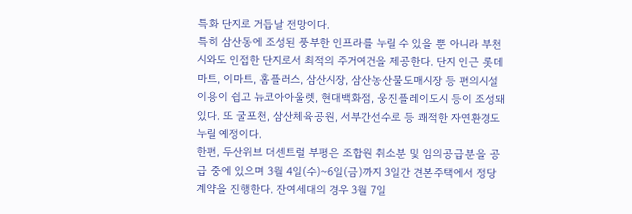특화 단지로 거듭날 전망이다.
특히 삼산동에 조성된 풍부한 인프라를 누릴 수 있을 뿐 아니라 부천시와도 인접한 단지로서 최적의 주거여건을 제공한다. 단지 인근 롯데마트, 이마트, 홈플러스, 삼산시장, 삼산농산물도매시장 등 편의시설 이용이 쉽고 뉴코아아울렛, 현대백화점, 웅진플레이도시 등이 조성돼 있다. 또 굴포천, 삼산체육공원, 서부간선수로 등 쾌적한 자연환경도 누릴 예정이다.
한편, 두산위브 더센트럴 부평은 조합원 취소분 및 임의공급분을 공급 중에 있으며 3월 4일(수)~6일(금)까지 3일간 견본주택에서 정당계약을 진행한다. 잔여세대의 경우 3월 7일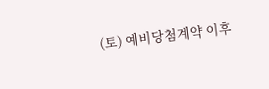(토) 예비당첨계약 이후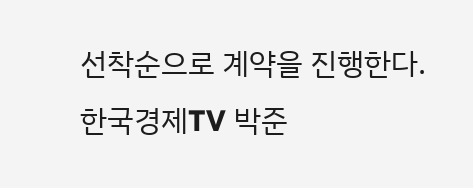선착순으로 계약을 진행한다.
한국경제TV 박준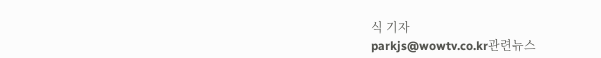식 기자
parkjs@wowtv.co.kr관련뉴스